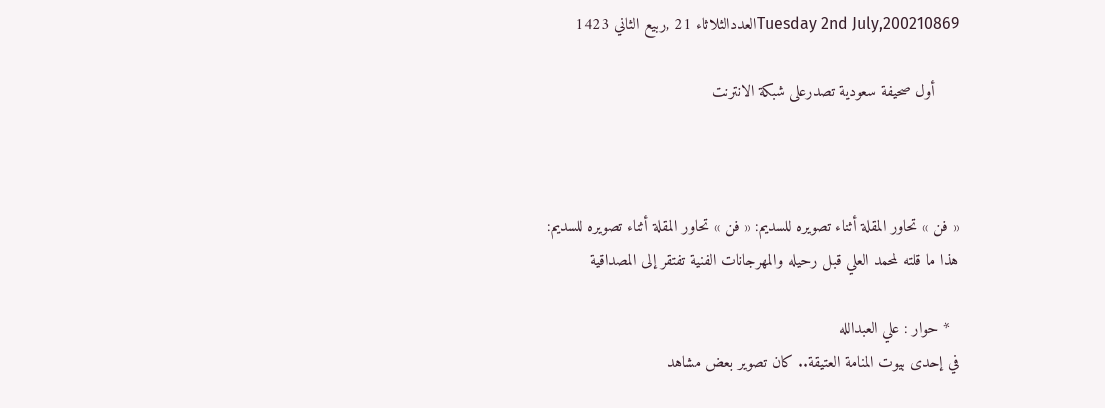Tuesday 2nd July,200210869العددالثلاثاء 21 ,ربيع الثاني 1423

     أول صحيفة سعودية تصدرعلى شبكة الانترنت



« فن » تحاور المقلة أثناء تصويره للسديم: « فن » تحاور المقلة أثناء تصويره للسديم:
هذا ما قلته لمحمد العلي قبل رحيله والمهرجانات الفنية تفتقر إلى المصداقية

  * حوار : علي العبدالله
في إحدى بيوت المنامة العتيقة.. كان تصوير بعض مشاهد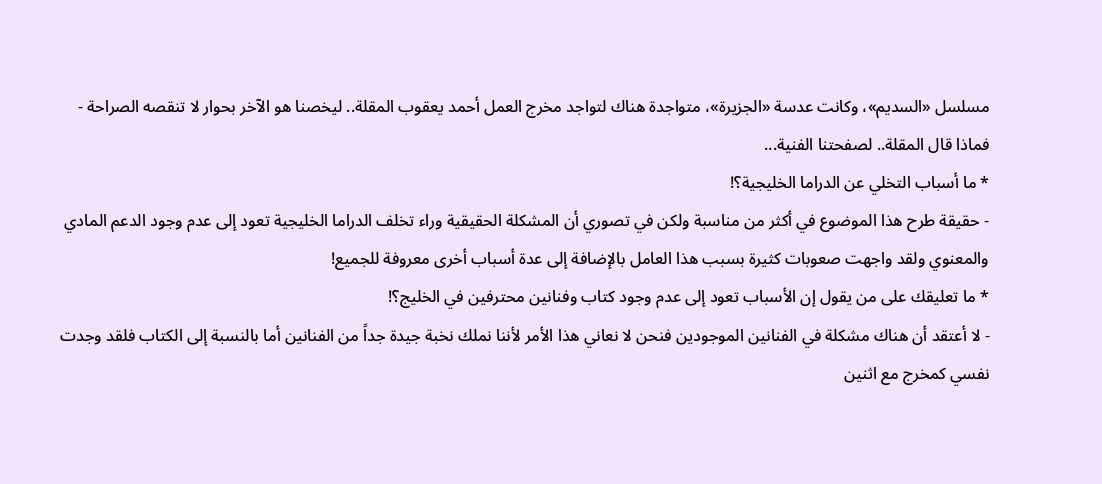مسلسل «السديم»، وكانت عدسة «الجزيرة»، متواجدة هناك لتواجد مخرج العمل أحمد يعقوب المقلة.. ليخصنا هو الآخر بحوار لا تنقصه الصراحة - فماذا قال المقلة.. لصفحتنا الفنية...
* ما أسباب التخلي عن الدراما الخليجية؟!
- حقيقة طرح هذا الموضوع في أكثر من مناسبة ولكن في تصوري أن المشكلة الحقيقية وراء تخلف الدراما الخليجية تعود إلى عدم وجود الدعم المادي والمعنوي ولقد واجهت صعوبات كثيرة بسبب هذا العامل بالإضافة إلى عدة أسباب أخرى معروفة للجميع!
* ما تعليقك على من يقول إن الأسباب تعود إلى عدم وجود كتاب وفنانين محترفين في الخليج؟!
- لا أعتقد أن هناك مشكلة في الفنانين الموجودين فنحن لا نعاني هذا الأمر لأننا نملك نخبة جيدة جداً من الفنانين أما بالنسبة إلى الكتاب فلقد وجدت نفسي كمخرج مع اثنين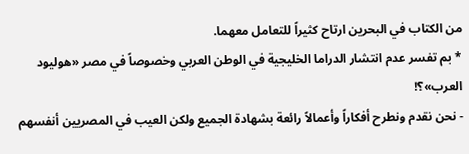من الكتاب في البحرين ارتاح كثيراً للتعامل معهما.
* بم تفسر عدم انتشار الدراما الخليجية في الوطن العربي وخصوصاً في مصر «هوليود العرب»؟!
- نحن نقدم ونطرح أفكاراً وأعمالاً رائعة بشهادة الجميع ولكن العيب في المصريين أنفسهم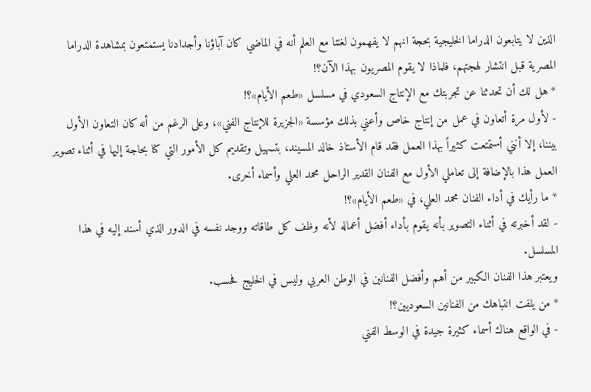الذين لا يتابعون الدراما الخليجية بحجة انهم لا يفهمون لغتنا مع العلم أنه في الماضي كان آباؤنا وأجدادنا يستمتعون بمشاهدة الدراما المصرية قبل انتشار لهجتهم، فلماذا لا يقوم المصريون بهذا الآن؟!
* هل لك أن تحدثنا عن تجربتك مع الإنتاج السعودي في مسلسل «طعم الأيام»؟!
- لأول مرة أتعاون في عمل من إنتاج خاص وأعني بذلك مؤسسة «الجزيرة للإنتاج الفني»، وعلى الرغم من أنه كان التعاون الأول بيننا، إلا أنني أستمتعت كثيراً بهذا العمل فقد قام الأستاذ خالد المسيند، بتسهيل وتقديم كل الأمور التي كنا بحاجة إليها في أثناء تصوير العمل هذا بالإضافة إلى تعاملي الأول مع الفنان القدير الراحل محمد العلي وأسماء أخرى.
* ما رأيك في أداء الفنان محمد العلي، في «طعم الأيام»؟!
- لقد أخبرته في أثناء التصوير بأنه يقوم بأداء أفضل أعماله لأنه وظف كل طاقاته ووجد نفسه في الدور الذي أسند إليه في هذا المسلسل.
ويعتبر هذا الفنان الكبير من أهم وأفضل الفنانين في الوطن العربي وليس في الخليج فحسب.
* من يلفت انتباهك من الفنانين السعوديين؟!
- في الواقع هناك أسماء كثيرة جيدة في الوسط الفني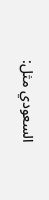السعودي مثل: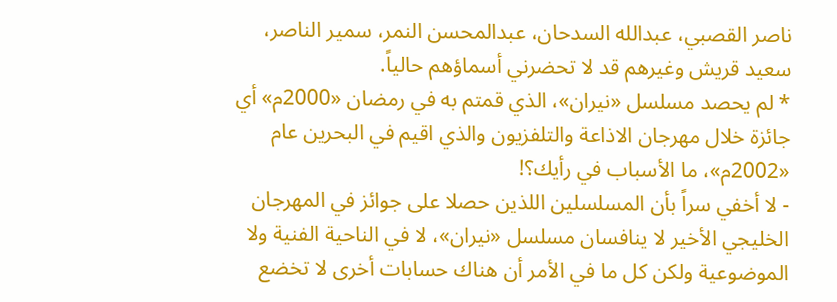ناصر القصبي، عبدالله السدحان، عبدالمحسن النمر، سمير الناصر، سعيد قريش وغيرهم قد لا تحضرني أسماؤهم حالياً.
* لم يحصد مسلسل «نيران»، الذي قمتم به في رمضان «2000م» أي جائزة خلال مهرجان الاذاعة والتلفزيون والذي اقيم في البحرين عام «2002م»، ما الأسباب في رأيك؟!
- لا أخفي سراً بأن المسلسلين اللذين حصلا على جوائز في المهرجان الخليجي الأخير لا ينافسان مسلسل «نيران»، لا في الناحية الفنية ولا الموضوعية ولكن كل ما في الأمر أن هناك حسابات أخرى لا تخضع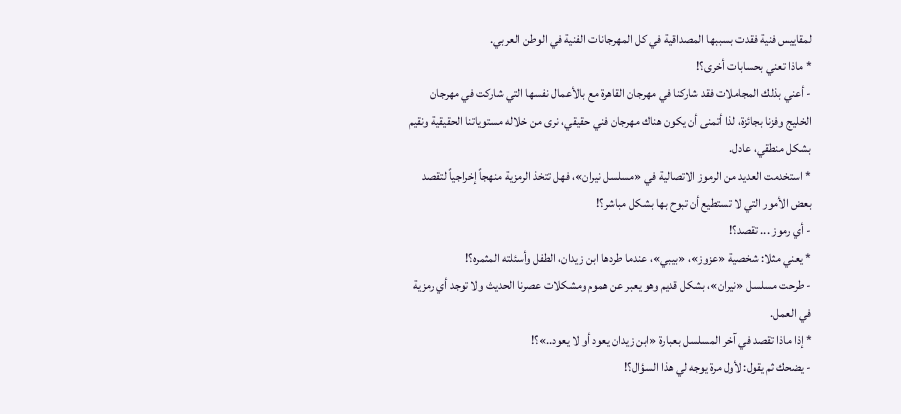لمقاييس فنية فقدت بسببها المصداقية في كل المهرجانات الفنية في الوطن العربي.
* ماذا تعني بحسابات أخرى؟!
- أعني بذلك المجاملات فقد شاركنا في مهرجان القاهرة مع بالأعمال نفسها التي شاركت في مهرجان الخليج وفزنا بجائزة، لذا أتمنى أن يكون هناك مهرجان فني حقيقي، نرى من خلاله مستوياتنا الحقيقية ونقيم بشكل منطقي، عادل.
* استخدمت العديد من الرموز الاتصالية في «مسلسل نيران»، فهل تتخذ الرمزية منهجاً إخراجياً لتقصد بعض الأمور التي لا تستطيع أن تبوح بها بشكل مباشر؟!
- أي رموز ... تقصد؟!
* يعني مثلا: شخصية «عزوز»، «بيبي»، عندما طردها ابن زيدان، الطفل وأسئلته المثمره؟!
- طرحت مسلسل «نيران»، بشكل قديم وهو يعبر عن هموم ومشكلات عصرنا الحديث ولا توجد أي رمزية في العمل.
* إذا ماذا تقصد في آخر المسلسل بعبارة «ابن زيدان يعود أو لا يعود..»؟!
- يضحك ثم يقول: لأول مرة يوجه لي هذا السؤال؟!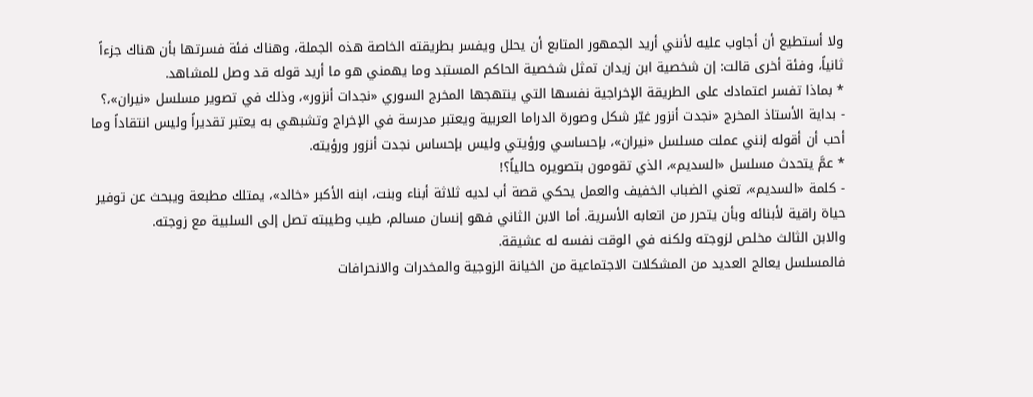ولا أستطيع أن أجاوب عليه لأنني أريد الجمهور المتابع أن يحلل ويفسر بطريقته الخاصة هذه الجملة، وهناك فئة فسرتها بأن هناك جزءاً ثانياً، وفئة أخرى قالت: إن شخصية ابن زيدان تمثل شخصية الحاكم المستبد وما يهمني هو ما أريد قوله قد وصل للمشاهد.
* بماذا تفسر اعتمادك على الطريقة الإخراجية نفسها التي ينتهجها المخرج السوري «نجدات أنزور»، وذلك في تصوير مسلسل «نيران»،؟
- بداية الأستاذ المخرج «نجدت أنزور غيّر شكل وصورة الدراما العربية ويعتبر مدرسة في الإخراج وتشبهي به يعتبر تقديراً وليس انتقاداً وما أحب أن أقوله إنني عملت مسلسل «نيران»، بإحساسي ورؤيتي وليس بإحساس نجدت أنزور ورؤيته.
* عمَّ يتحدث مسلسل «السديم»، الذي تقومون بتصويره حالياً؟!
- كلمة «السديم»، تعني الضباب الخفيف والعمل يحكي قصة أب لديه ثلاثة أبناء وبنت، ابنه الأكبر «خالد»، يمتلك مطبعة ويبحث عن توفير حياة راقية لأبنائه وبأن يتحرر من اتعابه الأسرية. أما الابن الثاني فهو إنسان مسالم، طيب وطيبته تصل إلى السلبية مع زوجته.
والابن الثالث مخلص لزوجته ولكنه في الوقت نفسه له عشيقة.
فالمسلسل يعالج العديد من المشكلات الاجتماعية من الخيانة الزوجية والمخدرات والانحرافات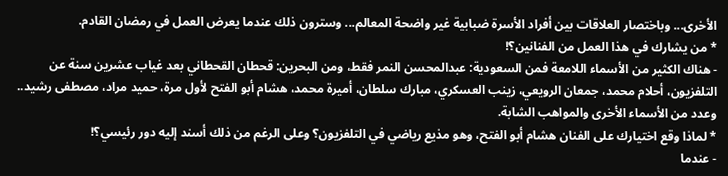الأخرى... وباختصار العلاقات بين أفراد الأسرة ضبابية غير واضحة المعالم... وسترون ذلك عندما يعرض العمل في رمضان القادم.
* من يشارك في هذا العمل من الفنانين؟!
- هناك الكثير من الأسماء اللامعة فمن السعودية: عبدالمحسن النمر فقط، ومن البحرين: قحطان القحطاني بعد غياب عشرين سنة عن التلفزيون، أحلام محمد، جمعان الرويعي، زينب العسكري، مبارك سلطان، أميرة محمد، هشام أبو الفتح لأول مرة، حميد مراد، مصطفى رشيد.. وعدد من الأسماء الأخرى والمواهب الشابة.
* لماذا وقع اختيارك على الفنان هشام أبو الفتح، وهو مذيع رياضي في التلفزيون؟ وعلى الرغم من ذلك أسند إليه دور رئيسي؟!
- عندما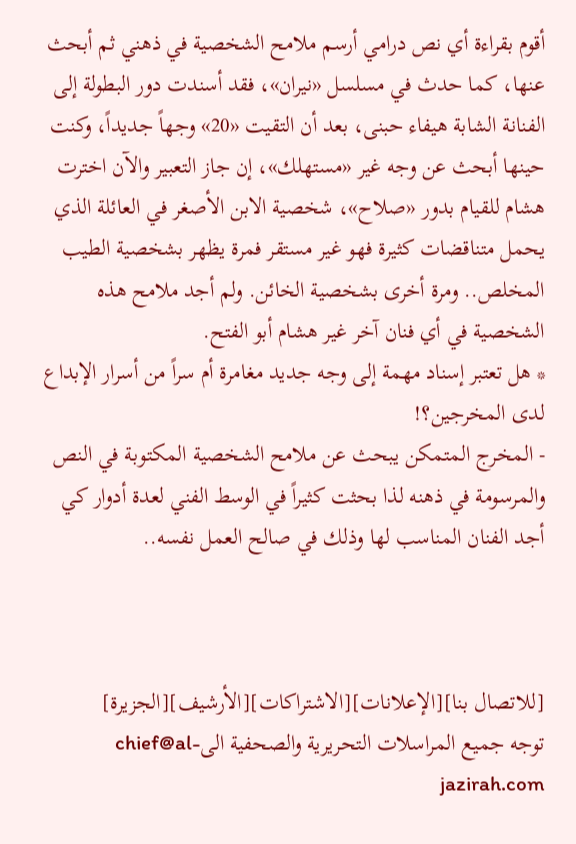أقوم بقراءة أي نص درامي أرسم ملامح الشخصية في ذهني ثم أبحث عنها، كما حدث في مسلسل «نيران»، فقد أسندت دور البطولة إلى الفنانة الشابة هيفاء حبنى، بعد أن التقيت «20» وجهاً جديداً، وكنت حينها أبحث عن وجه غير «مستهلك»، إن جاز التعبير والآن اخترت هشام للقيام بدور «صلاح»، شخصية الابن الأصغر في العائلة الذي يحمل متناقضات كثيرة فهو غير مستقر فمرة يظهر بشخصية الطيب المخلص.. ومرة أخرى بشخصية الخائن. ولم أجد ملامح هذه الشخصية في أي فنان آخر غير هشام أبو الفتح.
* هل تعتبر إسناد مهمة إلى وجه جديد مغامرة أم سراً من أسرار الإبداع لدى المخرجين؟!
- المخرج المتمكن يبحث عن ملامح الشخصية المكتوبة في النص والمرسومة في ذهنه لذا بحثت كثيراً في الوسط الفني لعدة أدوار كي أجد الفنان المناسب لها وذلك في صالح العمل نفسه..



[للاتصال بنا][الإعلانات][الاشتراكات][الأرشيف][الجزيرة]
توجه جميع المراسلات التحريرية والصحفية الىchief@al-jazirah.com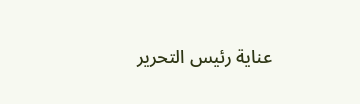عناية رئيس التحرير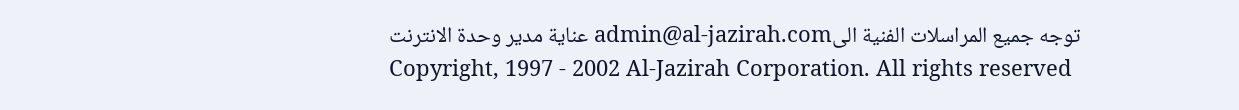توجه جميع المراسلات الفنية الىadmin@al-jazirah.com عناية مدير وحدة الانترنت
Copyright, 1997 - 2002 Al-Jazirah Corporation. All rights reserved